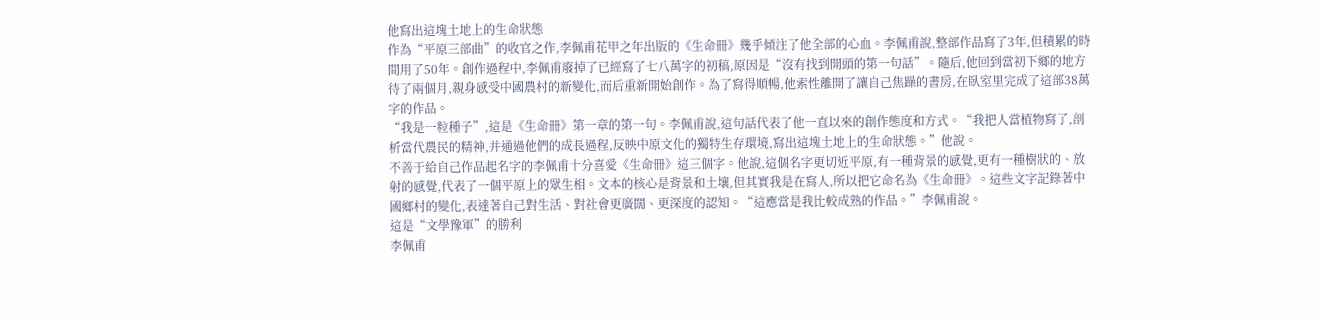他寫出這塊土地上的生命狀態
作為“平原三部曲”的收官之作,李佩甫花甲之年出版的《生命冊》幾乎傾注了他全部的心血。李佩甫說,整部作品寫了3年,但積累的時間用了50年。創作過程中,李佩甫廢掉了已經寫了七八萬字的初稿,原因是“沒有找到開頭的第一句話”。隨后,他回到當初下鄉的地方待了兩個月,親身感受中國農村的新變化,而后重新開始創作。為了寫得順暢,他索性離開了讓自己焦躁的書房,在臥室里完成了這部38萬字的作品。
“我是一粒種子”,這是《生命冊》第一章的第一句。李佩甫說,這句話代表了他一直以來的創作態度和方式。“我把人當植物寫了,剖析當代農民的精神,并通過他們的成長過程,反映中原文化的獨特生存環境,寫出這塊土地上的生命狀態。”他說。
不善于給自己作品起名字的李佩甫十分喜愛《生命冊》這三個字。他說,這個名字更切近平原,有一種背景的感覺,更有一種樹狀的、放射的感覺,代表了一個平原上的眾生相。文本的核心是背景和土壤,但其實我是在寫人,所以把它命名為《生命冊》。這些文字記錄著中國鄉村的變化,表達著自己對生活、對社會更廣闊、更深度的認知。“這應當是我比較成熟的作品。”李佩甫說。
這是“文學豫軍”的勝利
李佩甫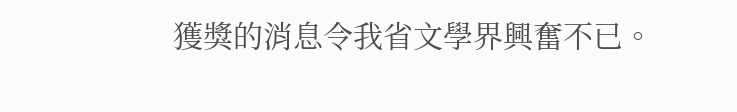獲獎的消息令我省文學界興奮不已。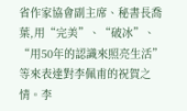省作家協會副主席、秘書長喬葉,用“完美”、“破冰”、“用50年的認識來照亮生活”等來表達對李佩甫的祝賀之情。李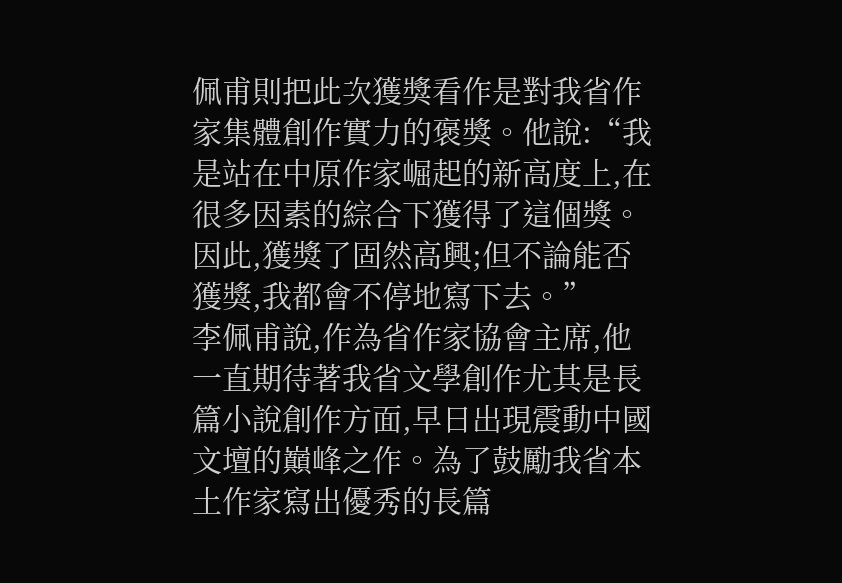佩甫則把此次獲獎看作是對我省作家集體創作實力的褒獎。他說:“我是站在中原作家崛起的新高度上,在很多因素的綜合下獲得了這個獎。因此,獲獎了固然高興;但不論能否獲獎,我都會不停地寫下去。”
李佩甫說,作為省作家協會主席,他一直期待著我省文學創作尤其是長篇小說創作方面,早日出現震動中國文壇的巔峰之作。為了鼓勵我省本土作家寫出優秀的長篇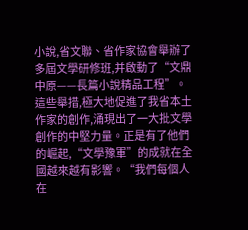小說,省文聯、省作家協會舉辦了多屆文學研修班,并啟動了“文鼎中原——長篇小說精品工程”。這些舉措,極大地促進了我省本土作家的創作,涌現出了一大批文學創作的中堅力量。正是有了他們的崛起,“文學豫軍”的成就在全國越來越有影響。“我們每個人在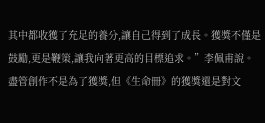其中都收獲了充足的養分,讓自己得到了成長。獲獎不僅是鼓勵,更是鞭策,讓我向著更高的目標追求。”李佩甫說。
盡管創作不是為了獲獎,但《生命冊》的獲獎還是對文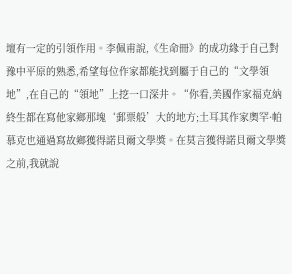壇有一定的引領作用。李佩甫說,《生命冊》的成功緣于自己對豫中平原的熟悉,希望每位作家都能找到屬于自己的“文學領地”,在自己的“領地”上挖一口深井。“你看,美國作家福克納終生都在寫他家鄉那塊‘郵票般’大的地方;土耳其作家奧罕·帕慕克也通過寫故鄉獲得諾貝爾文學獎。在莫言獲得諾貝爾文學獎之前,我就說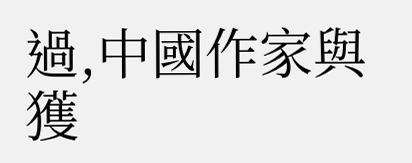過,中國作家與獲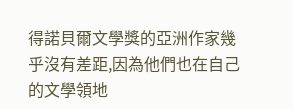得諾貝爾文學獎的亞洲作家幾乎沒有差距,因為他們也在自己的文學領地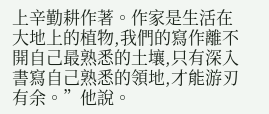上辛勤耕作著。作家是生活在大地上的植物,我們的寫作離不開自己最熟悉的土壤,只有深入書寫自己熟悉的領地,才能游刃有余。”他說。